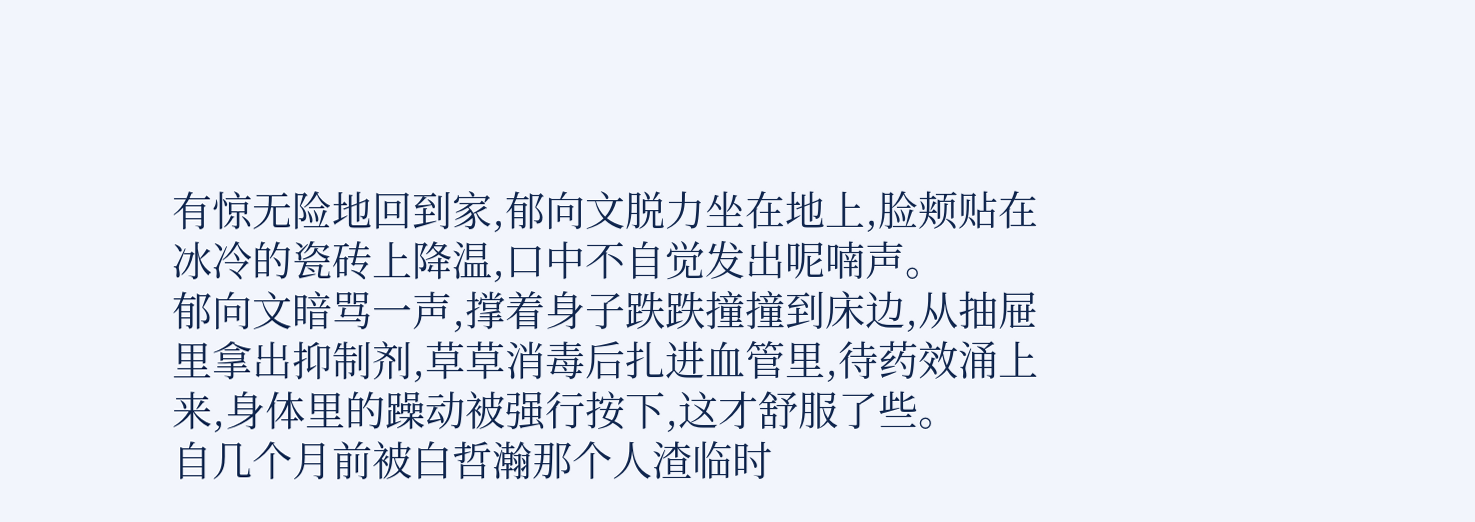有惊无险地回到家,郁向文脱力坐在地上,脸颊贴在冰冷的瓷砖上降温,口中不自觉发出呢喃声。
郁向文暗骂一声,撑着身子跌跌撞撞到床边,从抽屉里拿出抑制剂,草草消毒后扎进血管里,待药效涌上来,身体里的躁动被强行按下,这才舒服了些。
自几个月前被白哲瀚那个人渣临时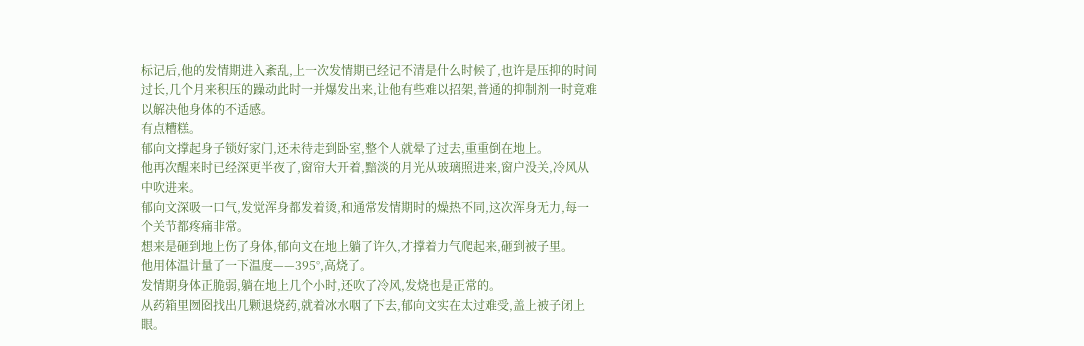标记后,他的发情期进入紊乱,上一次发情期已经记不清是什么时候了,也许是压抑的时间过长,几个月来积压的躁动此时一并爆发出来,让他有些难以招架,普通的抑制剂一时竟难以解决他身体的不适感。
有点糟糕。
郁向文撑起身子锁好家门,还未待走到卧室,整个人就晕了过去,重重倒在地上。
他再次醒来时已经深更半夜了,窗帘大开着,黯淡的月光从玻璃照进来,窗户没关,冷风从中吹进来。
郁向文深吸一口气,发觉浑身都发着烫,和通常发情期时的燥热不同,这次浑身无力,每一个关节都疼痛非常。
想来是砸到地上伤了身体,郁向文在地上躺了许久,才撑着力气爬起来,砸到被子里。
他用体温计量了一下温度——395°,高烧了。
发情期身体正脆弱,躺在地上几个小时,还吹了冷风,发烧也是正常的。
从药箱里囫囵找出几颗退烧药,就着冰水咽了下去,郁向文实在太过难受,盖上被子闭上眼。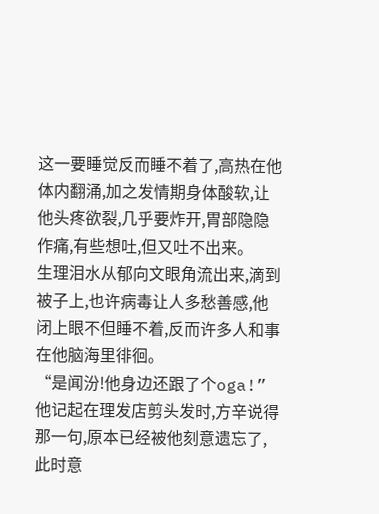这一要睡觉反而睡不着了,高热在他体内翻涌,加之发情期身体酸软,让他头疼欲裂,几乎要炸开,胃部隐隐作痛,有些想吐,但又吐不出来。
生理泪水从郁向文眼角流出来,滴到被子上,也许病毒让人多愁善感,他闭上眼不但睡不着,反而许多人和事在他脑海里徘徊。
“是闻汾!他身边还跟了个oga!”
他记起在理发店剪头发时,方辛说得那一句,原本已经被他刻意遗忘了,此时意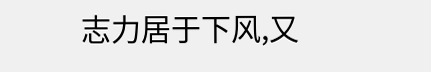志力居于下风,又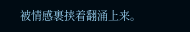被情感裹挟着翻涌上来。